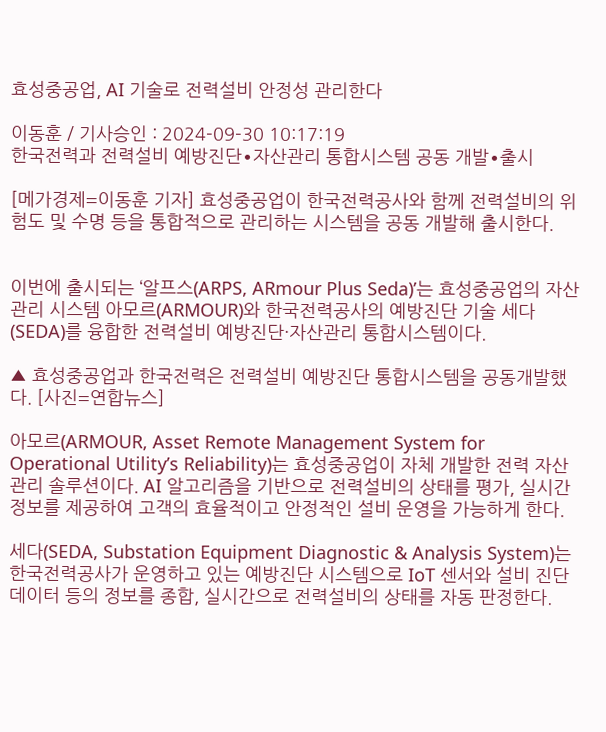효성중공업, AI 기술로 전력설비 안정성 관리한다

이동훈 / 기사승인 : 2024-09-30 10:17:19
한국전력과 전력설비 예방진단∙자산관리 통합시스템 공동 개발∙출시

[메가경제=이동훈 기자] 효성중공업이 한국전력공사와 함께 전력설비의 위험도 및 수명 등을 통합적으로 관리하는 시스템을 공동 개발해 출시한다.


이번에 출시되는 ‘알프스(ARPS, ARmour Plus Seda)’는 효성중공업의 자산관리 시스템 아모르(ARMOUR)와 한국전력공사의 예방진단 기술 세다(SEDA)를 융합한 전력설비 예방진단·자산관리 통합시스템이다.

▲ 효성중공업과 한국전력은 전력설비 예방진단 통합시스템을 공동개발했다. [사진=연합뉴스]

아모르(ARMOUR, Asset Remote Management System for Operational Utility’s Reliability)는 효성중공업이 자체 개발한 전력 자산관리 솔루션이다. AI 알고리즘을 기반으로 전력설비의 상태를 평가, 실시간 정보를 제공하여 고객의 효율적이고 안정적인 설비 운영을 가능하게 한다.

세다(SEDA, Substation Equipment Diagnostic & Analysis System)는 한국전력공사가 운영하고 있는 예방진단 시스템으로 IoT 센서와 설비 진단 데이터 등의 정보를 종합, 실시간으로 전력설비의 상태를 자동 판정한다.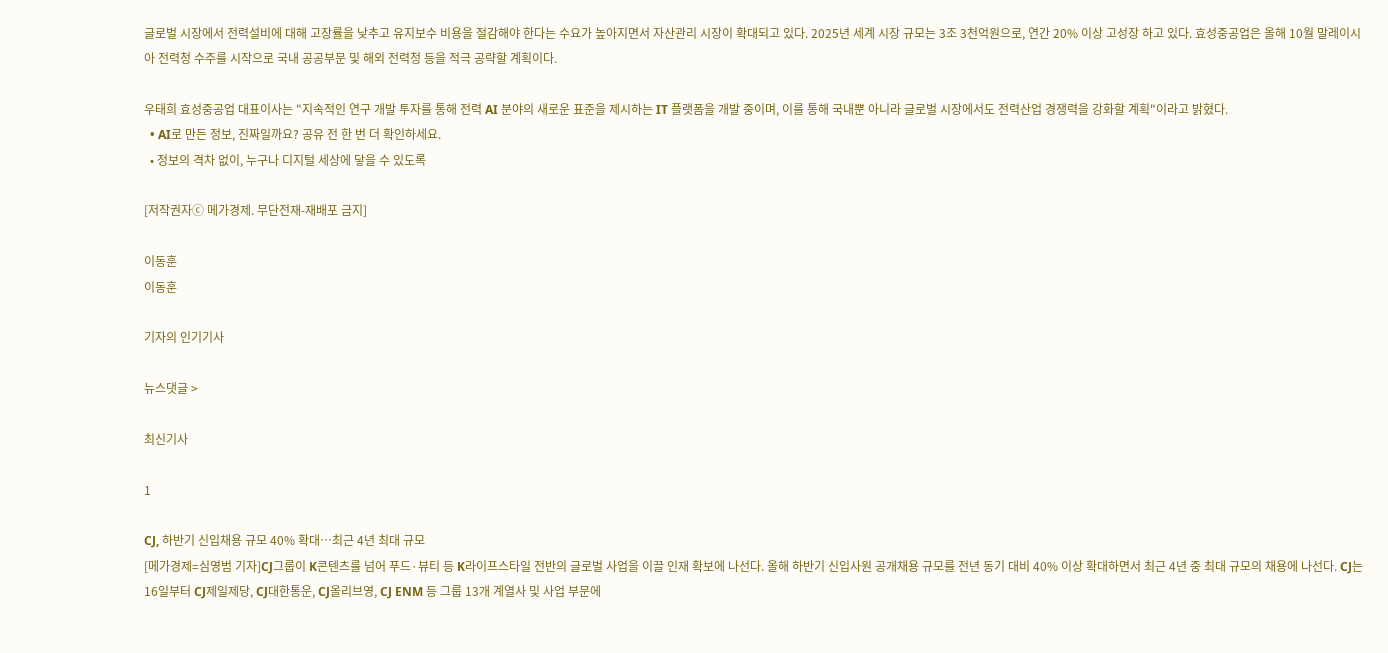글로벌 시장에서 전력설비에 대해 고장률을 낮추고 유지보수 비용을 절감해야 한다는 수요가 높아지면서 자산관리 시장이 확대되고 있다. 2025년 세계 시장 규모는 3조 3천억원으로, 연간 20% 이상 고성장 하고 있다. 효성중공업은 올해 10월 말레이시아 전력청 수주를 시작으로 국내 공공부문 및 해외 전력청 등을 적극 공략할 계획이다.

우태희 효성중공업 대표이사는 "지속적인 연구 개발 투자를 통해 전력 AI 분야의 새로운 표준을 제시하는 IT 플랫폼을 개발 중이며, 이를 통해 국내뿐 아니라 글로벌 시장에서도 전력산업 경쟁력을 강화할 계획"이라고 밝혔다.
  • AI로 만든 정보, 진짜일까요? 공유 전 한 번 더 확인하세요.
  • 정보의 격차 없이, 누구나 디지털 세상에 닿을 수 있도록

[저작권자ⓒ 메가경제. 무단전재-재배포 금지]

이동훈
이동훈

기자의 인기기사

뉴스댓글 >

최신기사

1

CJ, 하반기 신입채용 규모 40% 확대…최근 4년 최대 규모
[메가경제=심영범 기자]CJ그룹이 K콘텐츠를 넘어 푸드·뷰티 등 K라이프스타일 전반의 글로벌 사업을 이끌 인재 확보에 나선다. 올해 하반기 신입사원 공개채용 규모를 전년 동기 대비 40% 이상 확대하면서 최근 4년 중 최대 규모의 채용에 나선다. CJ는 16일부터 CJ제일제당, CJ대한통운, CJ올리브영, CJ ENM 등 그룹 13개 계열사 및 사업 부문에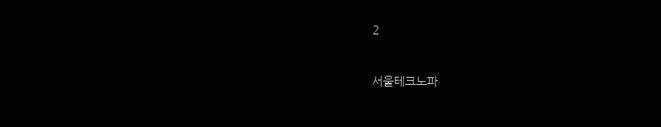2

서울테크노파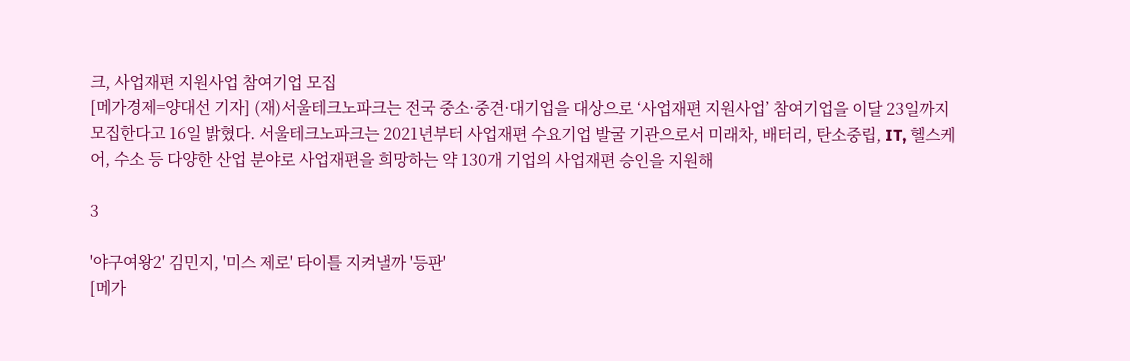크, 사업재편 지원사업 참여기업 모집
[메가경제=양대선 기자] (재)서울테크노파크는 전국 중소·중견·대기업을 대상으로 ‘사업재편 지원사업’ 참여기업을 이달 23일까지 모집한다고 16일 밝혔다. 서울테크노파크는 2021년부터 사업재편 수요기업 발굴 기관으로서 미래차, 배터리, 탄소중립, IT, 헬스케어, 수소 등 다양한 산업 분야로 사업재편을 희망하는 약 130개 기업의 사업재편 승인을 지원해

3

'야구여왕2' 김민지, '미스 제로' 타이틀 지켜낼까 '등판'
[메가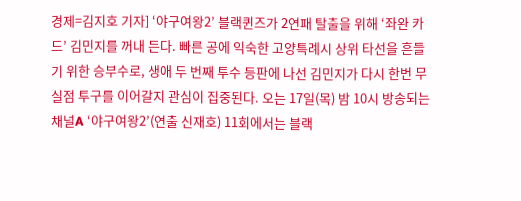경제=김지호 기자] ‘야구여왕2’ 블랙퀸즈가 2연패 탈출을 위해 ‘좌완 카드’ 김민지를 꺼내 든다. 빠른 공에 익숙한 고양특례시 상위 타선을 흔들기 위한 승부수로, 생애 두 번째 투수 등판에 나선 김민지가 다시 한번 무실점 투구를 이어갈지 관심이 집중된다. 오는 17일(목) 밤 10시 방송되는 채널A ‘야구여왕2’(연출 신재호) 11회에서는 블랙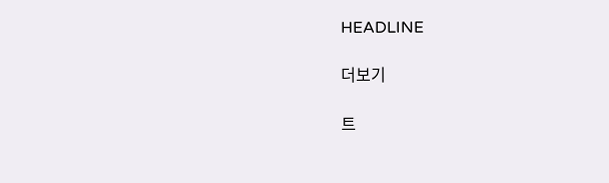HEADLINE

더보기

트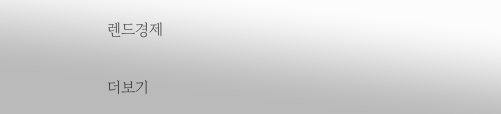렌드경제

더보기